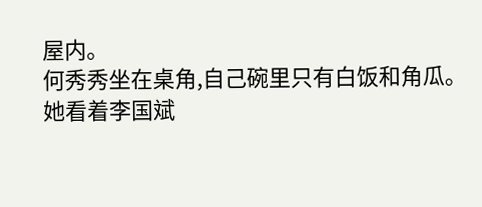屋内。
何秀秀坐在桌角,自己碗里只有白饭和角瓜。
她看着李国斌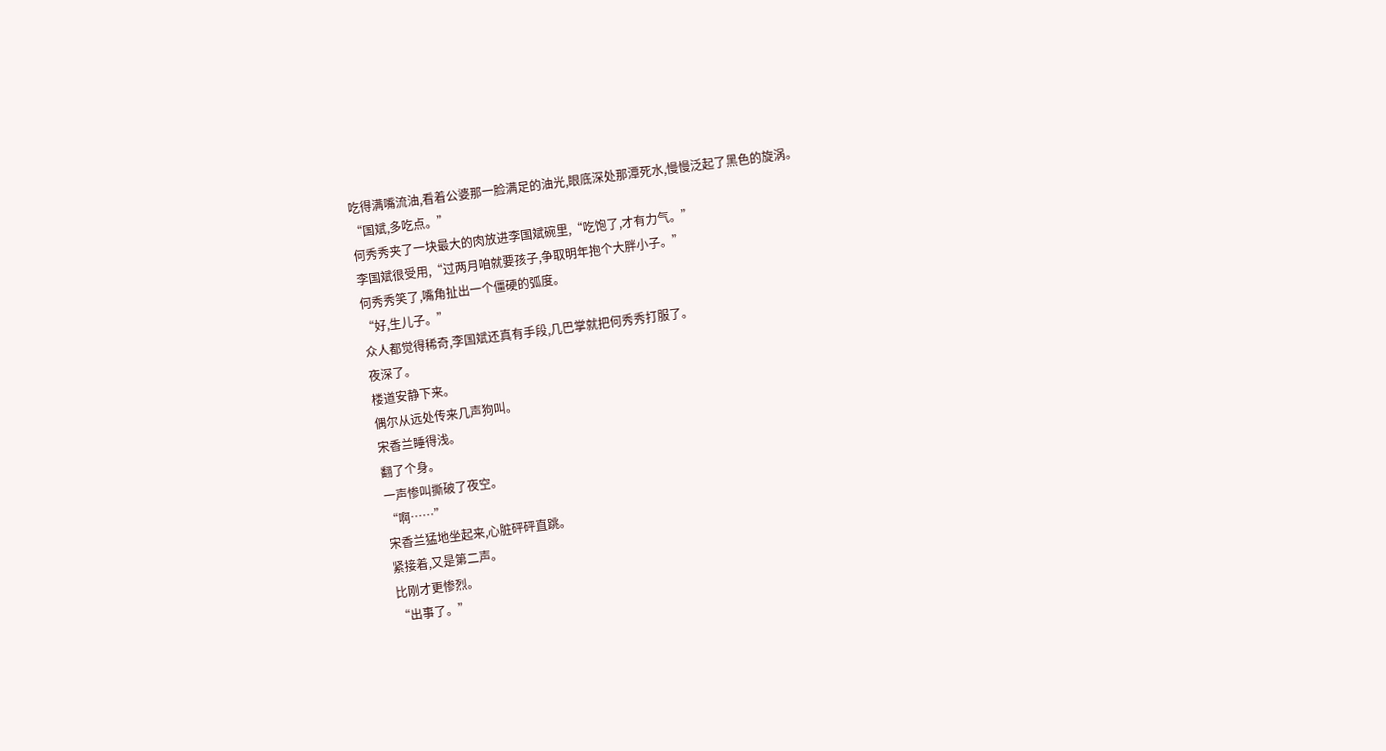吃得满嘴流油,看着公婆那一脸满足的油光,眼底深处那潭死水,慢慢泛起了黑色的旋涡。
“国斌,多吃点。”
何秀秀夹了一块最大的肉放进李国斌碗里,“吃饱了,才有力气。”
李国斌很受用,“过两月咱就要孩子,争取明年抱个大胖小子。”
何秀秀笑了,嘴角扯出一个僵硬的弧度。
“好,生儿子。”
众人都觉得稀奇,李国斌还真有手段,几巴掌就把何秀秀打服了。
夜深了。
楼道安静下来。
偶尔从远处传来几声狗叫。
宋香兰睡得浅。
翻了个身。
一声惨叫撕破了夜空。
“啊……”
宋香兰猛地坐起来,心脏砰砰直跳。
紧接着,又是第二声。
比刚才更惨烈。
“出事了。”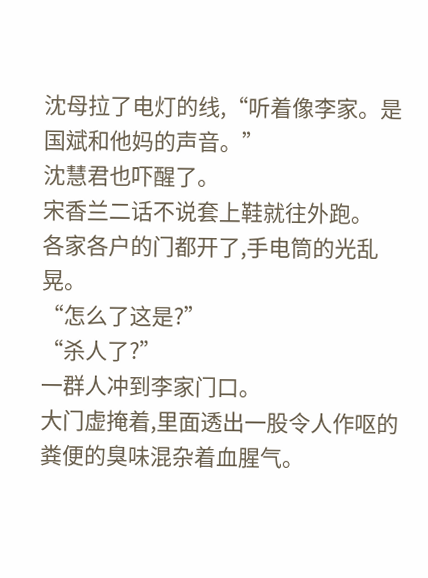沈母拉了电灯的线,“听着像李家。是国斌和他妈的声音。”
沈慧君也吓醒了。
宋香兰二话不说套上鞋就往外跑。
各家各户的门都开了,手电筒的光乱晃。
“怎么了这是?”
“杀人了?”
一群人冲到李家门口。
大门虚掩着,里面透出一股令人作呕的粪便的臭味混杂着血腥气。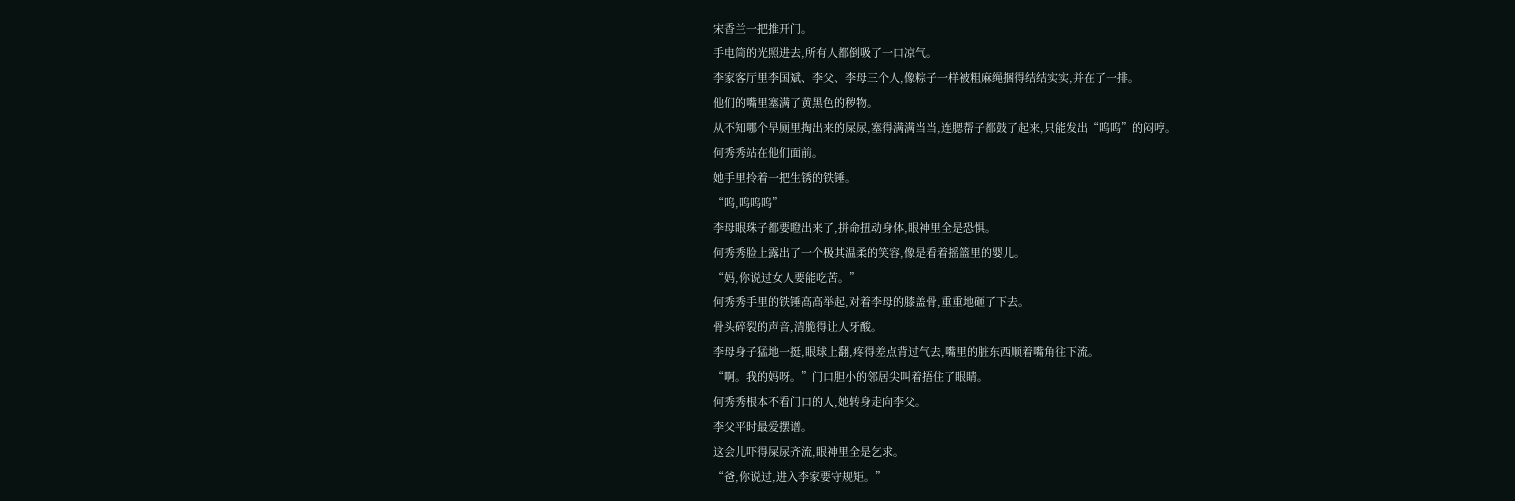宋香兰一把推开门。
手电筒的光照进去,所有人都倒吸了一口凉气。
李家客厅里李国斌、李父、李母三个人,像粽子一样被粗麻绳捆得结结实实,并在了一排。
他们的嘴里塞满了黄黑色的秽物。
从不知哪个旱厕里掏出来的屎尿,塞得满满当当,连腮帮子都鼓了起来,只能发出“呜呜”的闷哼。
何秀秀站在他们面前。
她手里拎着一把生锈的铁锤。
“呜,呜呜呜”
李母眼珠子都要瞪出来了,拼命扭动身体,眼神里全是恐惧。
何秀秀脸上露出了一个极其温柔的笑容,像是看着摇篮里的婴儿。
“妈,你说过女人要能吃苦。”
何秀秀手里的铁锤高高举起,对着李母的膝盖骨,重重地砸了下去。
骨头碎裂的声音,清脆得让人牙酸。
李母身子猛地一挺,眼球上翻,疼得差点背过气去,嘴里的脏东西顺着嘴角往下流。
“啊。我的妈呀。”门口胆小的邻居尖叫着捂住了眼睛。
何秀秀根本不看门口的人,她转身走向李父。
李父平时最爱摆谱。
这会儿吓得屎尿齐流,眼神里全是乞求。
“爸,你说过,进入李家要守规矩。”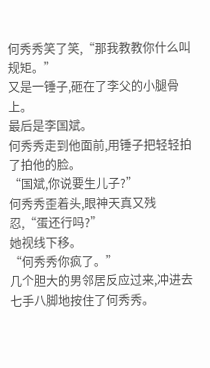何秀秀笑了笑,“那我教教你什么叫规矩。”
又是一锤子,砸在了李父的小腿骨上。
最后是李国斌。
何秀秀走到他面前,用锤子把轻轻拍了拍他的脸。
“国斌,你说要生儿子?”
何秀秀歪着头,眼神天真又残忍,“蛋还行吗?”
她视线下移。
“何秀秀你疯了。”
几个胆大的男邻居反应过来,冲进去七手八脚地按住了何秀秀。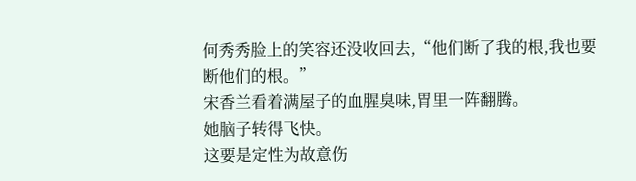何秀秀脸上的笑容还没收回去,“他们断了我的根,我也要断他们的根。”
宋香兰看着满屋子的血腥臭味,胃里一阵翻腾。
她脑子转得飞快。
这要是定性为故意伤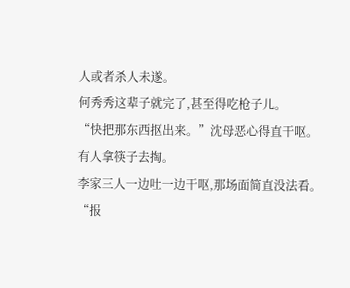人或者杀人未遂。
何秀秀这辈子就完了,甚至得吃枪子儿。
“快把那东西抠出来。”沈母恶心得直干呕。
有人拿筷子去掏。
李家三人一边吐一边干呕,那场面简直没法看。
“报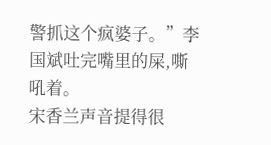警抓这个疯婆子。”李国斌吐完嘴里的屎,嘶吼着。
宋香兰声音提得很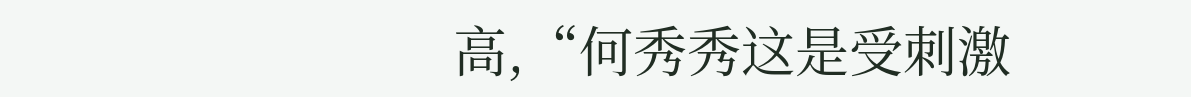高,“何秀秀这是受刺激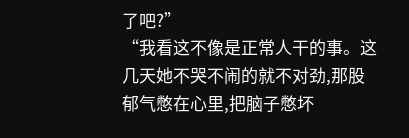了吧?”
“我看这不像是正常人干的事。这几天她不哭不闹的就不对劲,那股郁气憋在心里,把脑子憋坏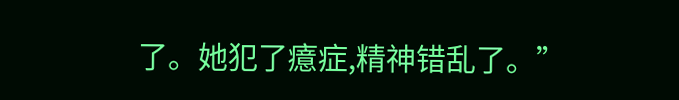了。她犯了癔症,精神错乱了。”